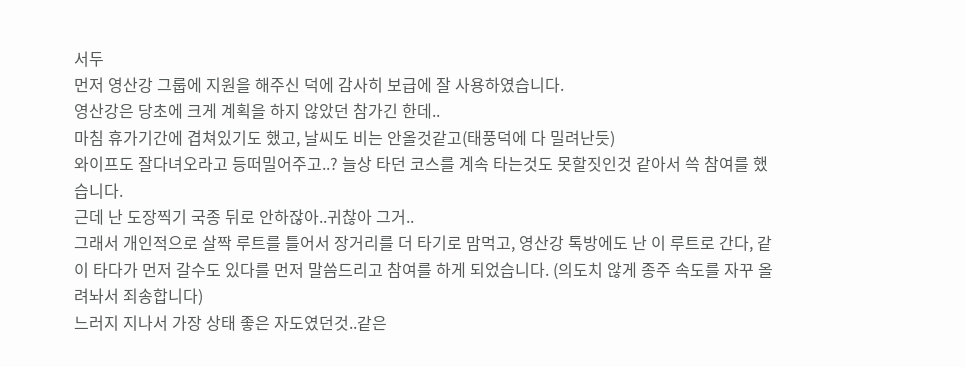서두
먼저 영산강 그룹에 지원을 해주신 덕에 감사히 보급에 잘 사용하였습니다.
영산강은 당초에 크게 계획을 하지 않았던 참가긴 한데..
마침 휴가기간에 겹쳐있기도 했고, 날씨도 비는 안올것같고(태풍덕에 다 밀려난듯)
와이프도 잘다녀오라고 등떠밀어주고..? 늘상 타던 코스를 계속 타는것도 못할짓인것 같아서 쓱 참여를 했습니다.
근데 난 도장찍기 국종 뒤로 안하잖아..귀찮아 그거..
그래서 개인적으로 살짝 루트를 틀어서 장거리를 더 타기로 맘먹고, 영산강 톡방에도 난 이 루트로 간다, 같이 타다가 먼저 갈수도 있다를 먼저 말씀드리고 참여를 하게 되었습니다. (의도치 않게 종주 속도를 자꾸 올려놔서 죄송합니다)
느러지 지나서 가장 상태 좋은 자도였던것..같은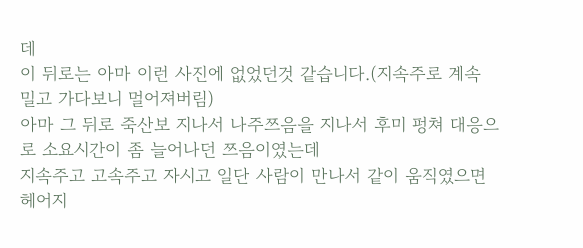데
이 뒤로는 아마 이런 사진에 없었던것 같습니다.(지속주로 계속 밀고 가다보니 멀어져버림)
아마 그 뒤로 죽산보 지나서 나주쯔음을 지나서 후미 펑쳐 대응으로 소요시간이 좀 늘어나던 쯔음이였는데
지속주고 고속주고 자시고 일단 사람이 만나서 같이 움직였으면 헤어지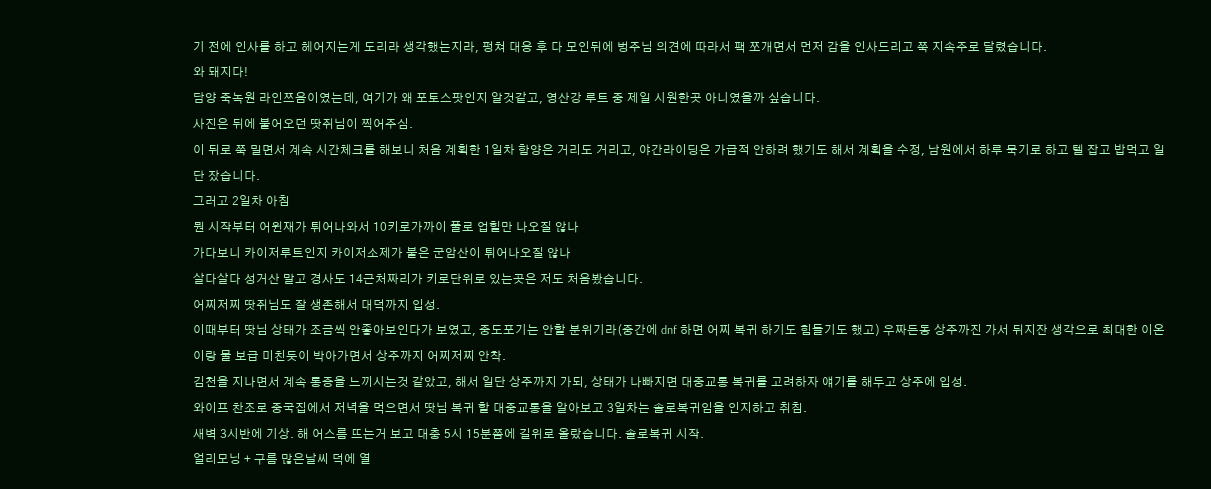기 전에 인사를 하고 헤어지는게 도리라 생각했는지라, 펑쳐 대응 후 다 모인뒤에 벙주님 의견에 따라서 팩 쪼개면서 먼저 감을 인사드리고 쭉 지속주로 달렸습니다.
와 돼지다!
담양 죽녹원 라인쯔음이였는데, 여기가 왜 포토스팟인지 알것같고, 영산강 루트 중 제일 시원한곳 아니였을까 싶습니다.
사진은 뒤에 붙어오던 땃쥐님이 찍어주심.
이 뒤로 쭉 밀면서 계속 시간체크를 해보니 처음 계획한 1일차 함양은 거리도 거리고, 야간라이딩은 가급적 안하려 했기도 해서 계획을 수정, 남원에서 하루 묵기로 하고 텔 잡고 밥먹고 일단 잤습니다.
그러고 2일차 아침
뭔 시작부터 어윈재가 튀어나와서 10키로가까이 풀로 업힐만 나오질 않나
가다보니 카이저루트인지 카이저소제가 붙은 군암산이 튀어나오질 않나
살다살다 성거산 말고 경사도 14근처짜리가 키로단위로 있는곳은 저도 처음봤습니다.
어찌저찌 땃쥐님도 잘 생존해서 대덕까지 입성.
이때부터 땃님 상태가 조금씩 안좋아보인다가 보였고, 중도포기는 안할 분위기라(중간에 dnf 하면 어찌 복귀 하기도 힘들기도 했고) 우짜든동 상주까진 가서 뒤지잔 생각으로 최대한 이온이랑 물 보급 미친듯이 박아가면서 상주까지 어찌저찌 안착.
김천을 지나면서 계속 통증을 느끼시는것 같았고, 해서 일단 상주까지 가되, 상태가 나빠지면 대중교통 복귀를 고려하자 얘기를 해두고 상주에 입성.
와이프 찬조로 중국집에서 저녁을 먹으면서 땃님 복귀 할 대중교통을 알아보고 3일차는 솔로복귀임을 인지하고 취침.
새벽 3시반에 기상. 해 어스름 뜨는거 보고 대충 5시 15분쯤에 길위로 올랐습니다. 솔로복귀 시작.
얼리모닝 + 구름 많은날씨 덕에 열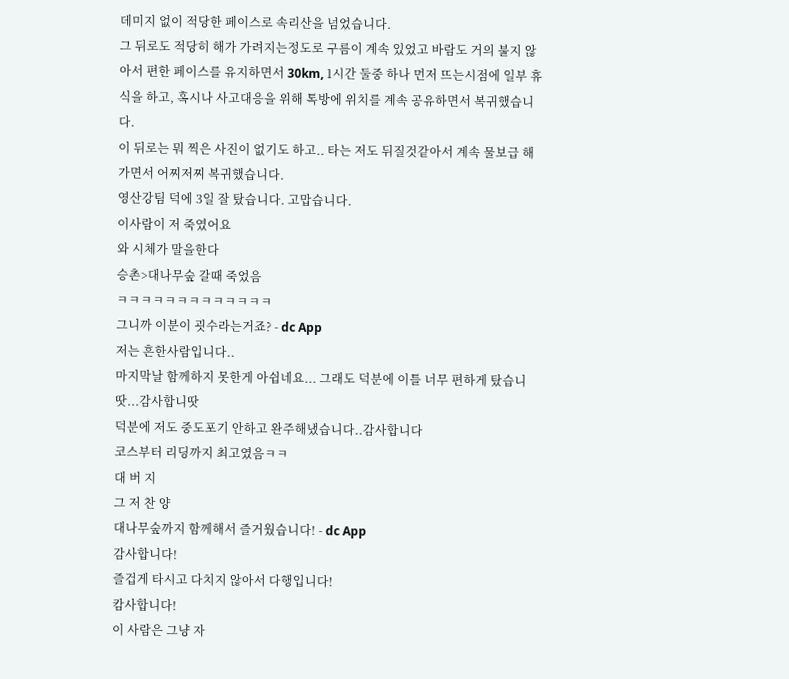데미지 없이 적당한 페이스로 속리산을 넘었습니다.
그 뒤로도 적당히 해가 가려지는정도로 구름이 계속 있었고 바람도 거의 불지 않아서 편한 페이스를 유지하면서 30km, 1시간 둘중 하나 먼저 뜨는시점에 일부 휴식을 하고, 혹시나 사고대응을 위해 톡방에 위치를 계속 공유하면서 복귀했습니다.
이 뒤로는 뭐 찍은 사진이 없기도 하고.. 타는 저도 뒤질것같아서 계속 물보급 해가면서 어찌저찌 복귀했습니다.
영산강팀 덕에 3일 잘 탔습니다. 고맙습니다.
이사람이 저 죽였어요
와 시체가 말을한다
승촌>대나무숲 갈때 죽었음
ㅋㅋㅋㅋㅋㅋㅋㅋㅋㅋㅋㅋㅋ
그니까 이분이 굇수라는거죠? - dc App
저는 흔한사람입니다..
마지막날 함께하지 못한게 아쉽네요... 그래도 덕분에 이틀 너무 편하게 탔습니땃...감사합니땃
덕분에 저도 중도포기 안하고 완주해냈습니다..감사합니다
코스부터 리딩까지 최고였음ㅋㅋ
대 버 지
그 저 찬 양
대나무숲까지 함께해서 즐거웠습니다! - dc App
감사합니다!
즐겁게 타시고 다치지 않아서 다행입니다!
캄사합니다!
이 사람은 그냥 자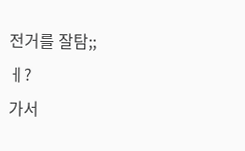전거를 잘탐;;
ㅔ?
가서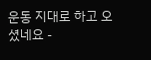운동 지대로 하고 오셨네요 -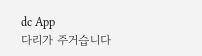dc App
다리가 주거습니다